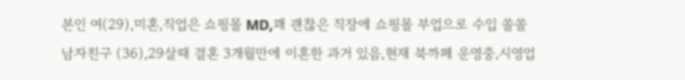본인 여(29),미혼,직업은 쇼핑몰 MD,꽤 괜찮은 직장에 쇼핑몰 부업으로 수입 쏠쏠
남자친구 (36),29살때 결혼 3개월만에 이혼한 과거 있음,현재 북까페 운영중,시영업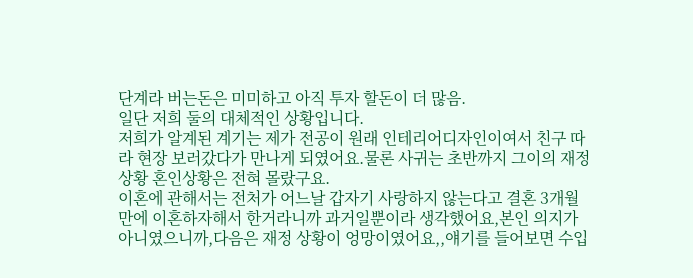단계라 버는돈은 미미하고 아직 투자 할돈이 더 많음.
일단 저희 둘의 대체적인 상황입니다.
저희가 알계된 계기는 제가 전공이 원래 인테리어디자인이여서 친구 따라 현장 보러갔다가 만나게 되였어요.물론 사귀는 초반까지 그이의 재정상황 혼인상황은 전혀 몰랐구요.
이혼에 관해서는 전처가 어느날 갑자기 사랑하지 않는다고 결혼 3개월만에 이혼하자해서 한거라니까 과거일뿐이라 생각했어요,본인 의지가 아니였으니까,다음은 재정 상황이 엉망이였어요,,얘기를 들어보면 수입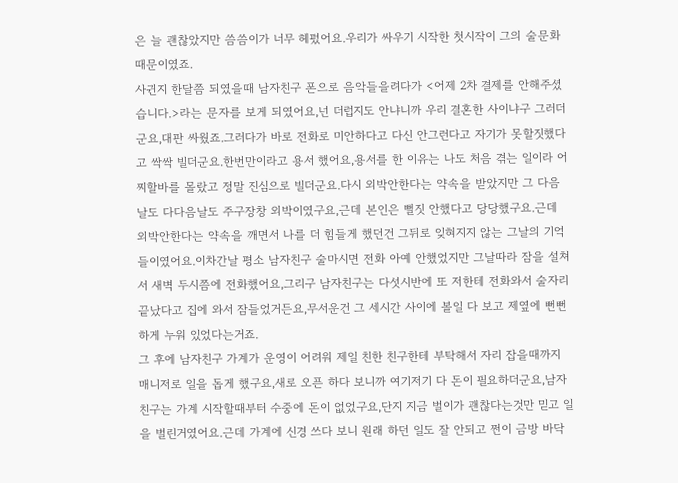은 늘 괜찮았지만 씀씀이가 너무 헤펐어요.우리가 싸우기 시작한 첫시작이 그의 술문화 때문이였죠.
사귄지 한달쯤 되였을때 남자친구 폰으로 음악들을려다가 <어제 2차 결제를 안해주셨습니다.>라는 문자를 보게 되였어요,넌 더럽지도 안냐니까 우리 결혼한 사이냐구 그러더군요,대판 싸웠죠.그러다가 바로 전화로 미안하다고 다신 안그런다고 자기가 못할짓했다고 싹싹 빌더군요.한번만이라고 용서 했어요,용서를 한 이유는 나도 처음 겪는 일이라 어찌할바를 몰랐고 정말 진심으로 빌더군요.다시 외박안한다는 약속을 받았지만 그 다음날도 다다음날도 주구장창 외박이였구요,근데 본인은 뻘짓 안했다고 당당했구요.근데 외박안한다는 약속을 깨면서 나를 더 힘들게 했던건 그뒤로 잊혀지지 않는 그날의 기억들이였어요.이차간날 평소 남자친구 술마시면 전화 아예 안했었지만 그날따라 잠을 설쳐서 새벽 두시쯤에 전화했어요,그리구 남자친구는 다섯시반에 또 저한테 전화와서 술자리 끝났다고 집에 와서 잠들었거든요,무서운건 그 세시간 사이에 볼일 다 보고 제옆에 뻔뻔하게 누워 있었다는거죠.
그 후에 남자친구 가계가 운영이 어려워 제일 친한 친구한테 부탁해서 자리 잡을때까지 매니저로 일을 돕게 했구요,새로 오픈 하다 보니까 여기저기 다 돈이 필요하더군요,남자친구는 가계 시작할때부터 수중에 돈이 없었구요,단지 지금 벌이가 괜찮다는것만 믿고 일을 벌린거였어요.근데 가계에 신경 쓰다 보니 원래 하던 일도 잘 안되고 쩐이 금방 바닥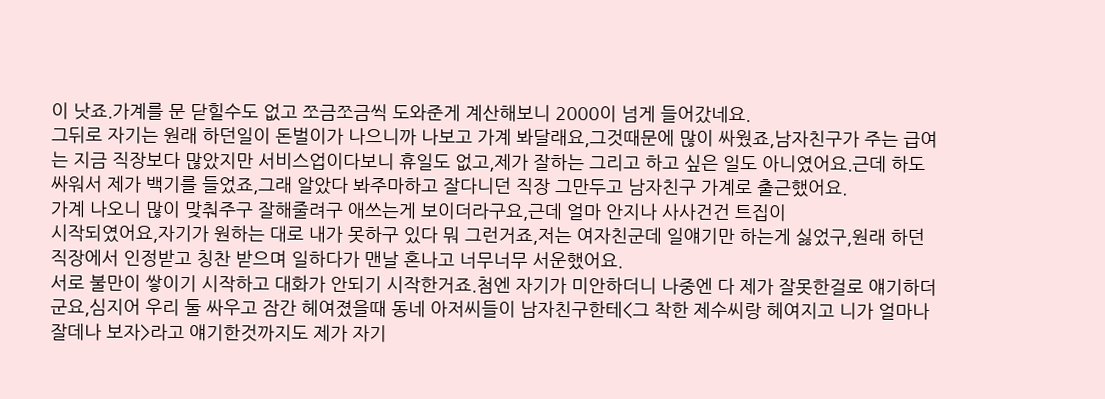이 낫죠.가계를 문 닫힐수도 없고 쪼금쪼금씩 도와준게 계산해보니 2000이 넘게 들어갔네요.
그뒤로 자기는 원래 하던일이 돈벌이가 나으니까 나보고 가계 봐달래요,그것때문에 많이 싸웠죠,남자친구가 주는 급여는 지금 직장보다 많았지만 서비스업이다보니 휴일도 없고,제가 잘하는 그리고 하고 싶은 일도 아니였어요.근데 하도 싸워서 제가 백기를 들었죠,그래 알았다 봐주마하고 잘다니던 직장 그만두고 남자친구 가계로 출근했어요.
가계 나오니 많이 맞춰주구 잘해줄려구 애쓰는게 보이더라구요,근데 얼마 안지나 사사건건 트집이
시작되였어요,자기가 원하는 대로 내가 못하구 있다 뭐 그런거죠,저는 여자친군데 일얘기만 하는게 싫었구,원래 하던 직장에서 인정받고 칭찬 받으며 일하다가 맨날 혼나고 너무너무 서운했어요.
서로 불만이 쌓이기 시작하고 대화가 안되기 시작한거죠.첨엔 자기가 미안하더니 나중엔 다 제가 잘못한걸로 얘기하더군요,심지어 우리 둘 싸우고 잠간 헤여졌을때 동네 아저씨들이 남자친구한테<그 착한 제수씨랑 헤여지고 니가 얼마나 잘데나 보자>라고 얘기한것까지도 제가 자기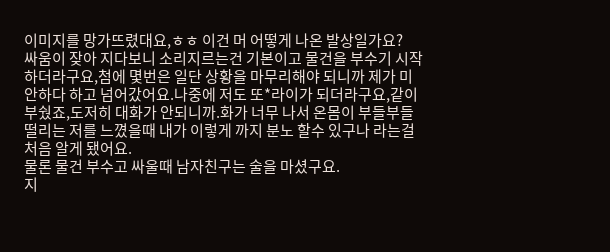이미지를 망가뜨렸대요,ㅎㅎ 이건 머 어떻게 나온 발상일가요?
싸움이 잦아 지다보니 소리지르는건 기본이고 물건을 부수기 시작하더라구요,첨에 몇번은 일단 상황을 마무리해야 되니까 제가 미안하다 하고 넘어갔어요.나중에 저도 또*라이가 되더라구요,같이 부쉈죠,도저히 대화가 안되니까.화가 너무 나서 온몸이 부들부들 떨리는 저를 느꼈을때 내가 이렇게 까지 분노 할수 있구나 라는걸 처음 알게 됐어요.
물론 물건 부수고 싸울때 남자친구는 술을 마셨구요.
지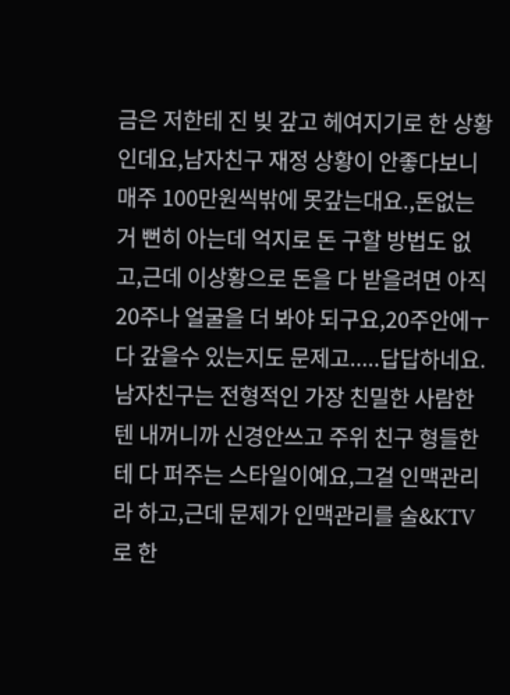금은 저한테 진 빚 갚고 헤여지기로 한 상황인데요,남자친구 재정 상황이 안좋다보니 매주 100만원씩밖에 못갚는대요.,돈없는거 뻔히 아는데 억지로 돈 구할 방법도 없고,근데 이상황으로 돈을 다 받을려면 아직 20주나 얼굴을 더 봐야 되구요,20주안에ㅜ다 갚을수 있는지도 문제고.....답답하네요.
남자친구는 전형적인 가장 친밀한 사람한텐 내꺼니까 신경안쓰고 주위 친구 형들한테 다 퍼주는 스타일이예요,그걸 인맥관리라 하고,근데 문제가 인맥관리를 술&KTV로 한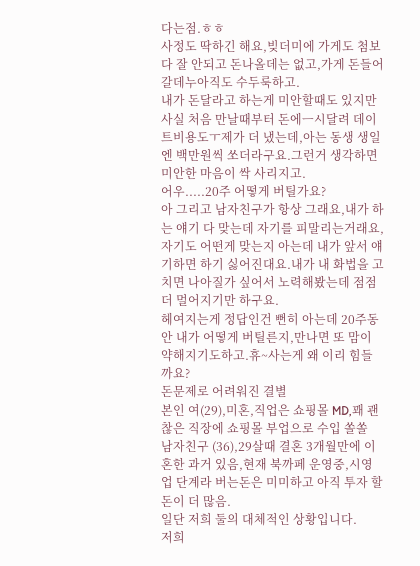다는점.ㅎㅎ
사정도 딱하긴 해요,빚더미에 가게도 첨보다 잘 안되고 돈나올데는 없고,가게 돈들어갈데누아직도 수두룩하고.
내가 돈달라고 하는게 미안할때도 있지만 사실 처음 만날때부터 돈에ㅡ시달려 데이트비용도ㅜ제가 더 냈는데,아는 동생 생일엔 백만원씩 쏘더라구요.그런거 생각하면 미안한 마음이 싹 사리지고.
어우.....20주 어떻게 버틸가요?
아 그리고 남자친구가 항상 그래요,내가 하는 얘기 다 맞는데 자기를 피말리는거래요,자기도 어떤게 맞는지 아는데 내가 앞서 얘기하면 하기 싫어진대요.내가 내 화법을 고치면 나아질가 싶어서 노력해봤는데 점점 더 멀어지기만 하구요.
헤여지는게 정답인건 뻔히 아는데 20주동안 내가 어떻게 버틸른지,만나면 또 맘이 약해지기도하고.휴~사는게 왜 이리 힘들까요?
돈문제로 어려워진 결별
본인 여(29),미혼,직업은 쇼핑몰 MD,꽤 괜찮은 직장에 쇼핑몰 부업으로 수입 쏠쏠
남자친구 (36),29살때 결혼 3개월만에 이혼한 과거 있음,현재 북까페 운영중,시영업 단계라 버는돈은 미미하고 아직 투자 할돈이 더 많음.
일단 저희 둘의 대체적인 상황입니다.
저희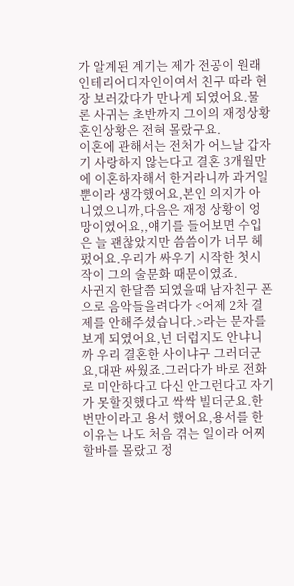가 알계된 계기는 제가 전공이 원래 인테리어디자인이여서 친구 따라 현장 보러갔다가 만나게 되였어요.물론 사귀는 초반까지 그이의 재정상황 혼인상황은 전혀 몰랐구요.
이혼에 관해서는 전처가 어느날 갑자기 사랑하지 않는다고 결혼 3개월만에 이혼하자해서 한거라니까 과거일뿐이라 생각했어요,본인 의지가 아니였으니까,다음은 재정 상황이 엉망이였어요,,얘기를 들어보면 수입은 늘 괜찮았지만 씀씀이가 너무 헤펐어요.우리가 싸우기 시작한 첫시작이 그의 술문화 때문이였죠.
사귄지 한달쯤 되였을때 남자친구 폰으로 음악들을려다가 <어제 2차 결제를 안해주셨습니다.>라는 문자를 보게 되였어요,넌 더럽지도 안냐니까 우리 결혼한 사이냐구 그러더군요,대판 싸웠죠.그러다가 바로 전화로 미안하다고 다신 안그런다고 자기가 못할짓했다고 싹싹 빌더군요.한번만이라고 용서 했어요,용서를 한 이유는 나도 처음 겪는 일이라 어찌할바를 몰랐고 정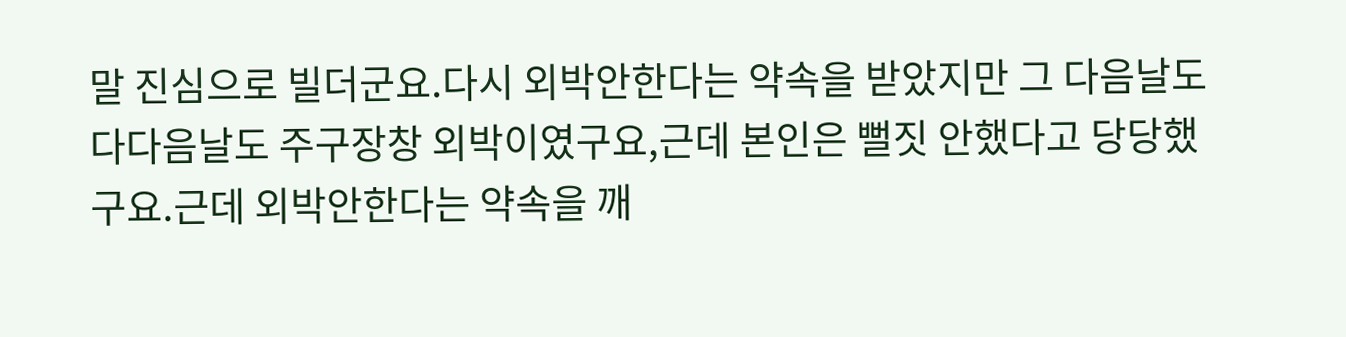말 진심으로 빌더군요.다시 외박안한다는 약속을 받았지만 그 다음날도 다다음날도 주구장창 외박이였구요,근데 본인은 뻘짓 안했다고 당당했구요.근데 외박안한다는 약속을 깨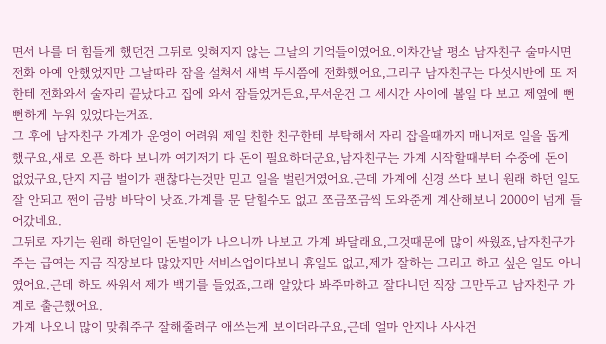면서 나를 더 힘들게 했던건 그뒤로 잊혀지지 않는 그날의 기억들이였어요.이차간날 평소 남자친구 술마시면 전화 아예 안했었지만 그날따라 잠을 설쳐서 새벽 두시쯤에 전화했어요,그리구 남자친구는 다섯시반에 또 저한테 전화와서 술자리 끝났다고 집에 와서 잠들었거든요,무서운건 그 세시간 사이에 볼일 다 보고 제옆에 뻔뻔하게 누워 있었다는거죠.
그 후에 남자친구 가계가 운영이 어려워 제일 친한 친구한테 부탁해서 자리 잡을때까지 매니저로 일을 돕게 했구요,새로 오픈 하다 보니까 여기저기 다 돈이 필요하더군요,남자친구는 가계 시작할때부터 수중에 돈이 없었구요,단지 지금 벌이가 괜찮다는것만 믿고 일을 벌린거였어요.근데 가계에 신경 쓰다 보니 원래 하던 일도 잘 안되고 쩐이 금방 바닥이 낫죠.가계를 문 닫힐수도 없고 쪼금쪼금씩 도와준게 계산해보니 2000이 넘게 들어갔네요.
그뒤로 자기는 원래 하던일이 돈벌이가 나으니까 나보고 가계 봐달래요,그것때문에 많이 싸웠죠,남자친구가 주는 급여는 지금 직장보다 많았지만 서비스업이다보니 휴일도 없고,제가 잘하는 그리고 하고 싶은 일도 아니였어요.근데 하도 싸워서 제가 백기를 들었죠,그래 알았다 봐주마하고 잘다니던 직장 그만두고 남자친구 가계로 출근했어요.
가계 나오니 많이 맞춰주구 잘해줄려구 애쓰는게 보이더라구요,근데 얼마 안지나 사사건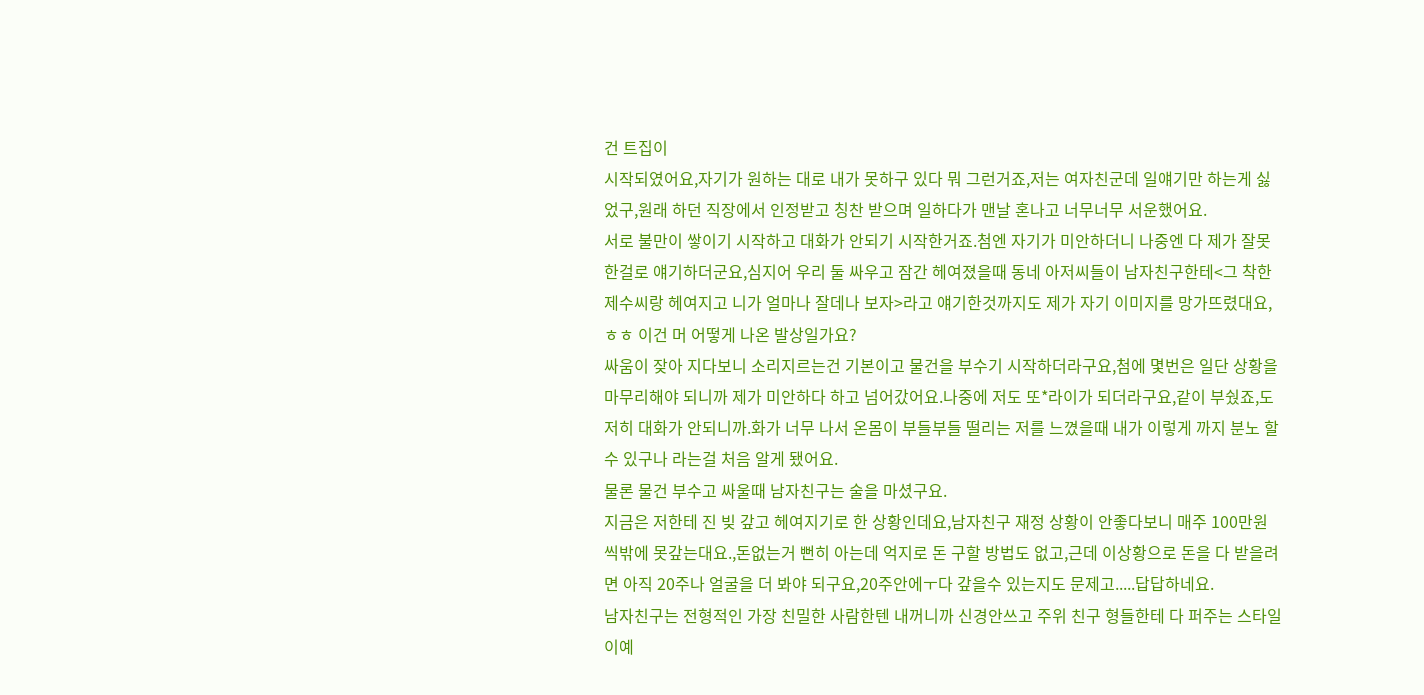건 트집이
시작되였어요,자기가 원하는 대로 내가 못하구 있다 뭐 그런거죠,저는 여자친군데 일얘기만 하는게 싫었구,원래 하던 직장에서 인정받고 칭찬 받으며 일하다가 맨날 혼나고 너무너무 서운했어요.
서로 불만이 쌓이기 시작하고 대화가 안되기 시작한거죠.첨엔 자기가 미안하더니 나중엔 다 제가 잘못한걸로 얘기하더군요,심지어 우리 둘 싸우고 잠간 헤여졌을때 동네 아저씨들이 남자친구한테<그 착한 제수씨랑 헤여지고 니가 얼마나 잘데나 보자>라고 얘기한것까지도 제가 자기 이미지를 망가뜨렸대요,ㅎㅎ 이건 머 어떻게 나온 발상일가요?
싸움이 잦아 지다보니 소리지르는건 기본이고 물건을 부수기 시작하더라구요,첨에 몇번은 일단 상황을 마무리해야 되니까 제가 미안하다 하고 넘어갔어요.나중에 저도 또*라이가 되더라구요,같이 부쉈죠,도저히 대화가 안되니까.화가 너무 나서 온몸이 부들부들 떨리는 저를 느꼈을때 내가 이렇게 까지 분노 할수 있구나 라는걸 처음 알게 됐어요.
물론 물건 부수고 싸울때 남자친구는 술을 마셨구요.
지금은 저한테 진 빚 갚고 헤여지기로 한 상황인데요,남자친구 재정 상황이 안좋다보니 매주 100만원씩밖에 못갚는대요.,돈없는거 뻔히 아는데 억지로 돈 구할 방법도 없고,근데 이상황으로 돈을 다 받을려면 아직 20주나 얼굴을 더 봐야 되구요,20주안에ㅜ다 갚을수 있는지도 문제고.....답답하네요.
남자친구는 전형적인 가장 친밀한 사람한텐 내꺼니까 신경안쓰고 주위 친구 형들한테 다 퍼주는 스타일이예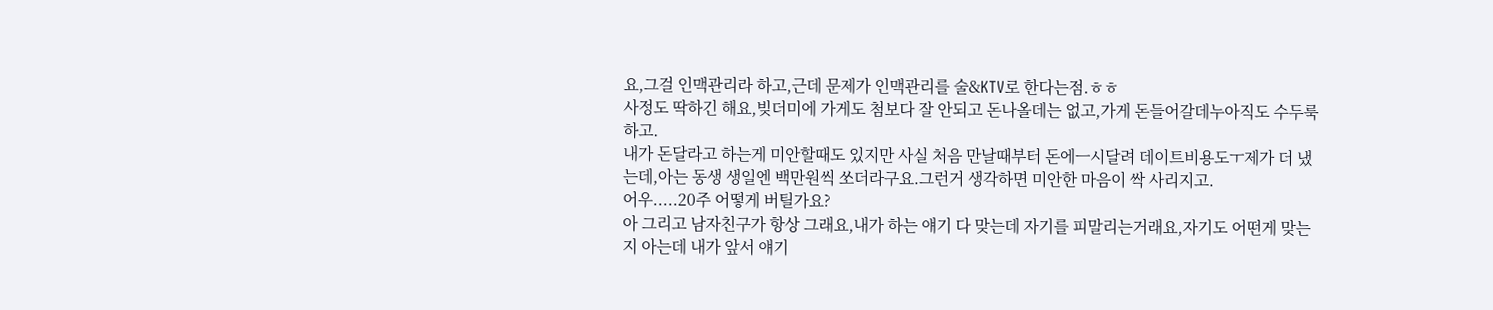요,그걸 인맥관리라 하고,근데 문제가 인맥관리를 술&KTV로 한다는점.ㅎㅎ
사정도 딱하긴 해요,빚더미에 가게도 첨보다 잘 안되고 돈나올데는 없고,가게 돈들어갈데누아직도 수두룩하고.
내가 돈달라고 하는게 미안할때도 있지만 사실 처음 만날때부터 돈에ㅡ시달려 데이트비용도ㅜ제가 더 냈는데,아는 동생 생일엔 백만원씩 쏘더라구요.그런거 생각하면 미안한 마음이 싹 사리지고.
어우.....20주 어떻게 버틸가요?
아 그리고 남자친구가 항상 그래요,내가 하는 얘기 다 맞는데 자기를 피말리는거래요,자기도 어떤게 맞는지 아는데 내가 앞서 얘기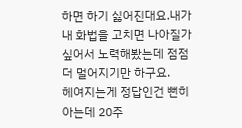하면 하기 싫어진대요.내가 내 화법을 고치면 나아질가 싶어서 노력해봤는데 점점 더 멀어지기만 하구요.
헤여지는게 정답인건 뻔히 아는데 20주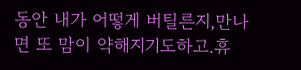동안 내가 어떻게 버틸른지,만나면 또 맘이 약해지기도하고.휴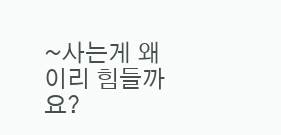~사는게 왜 이리 힘들까요?